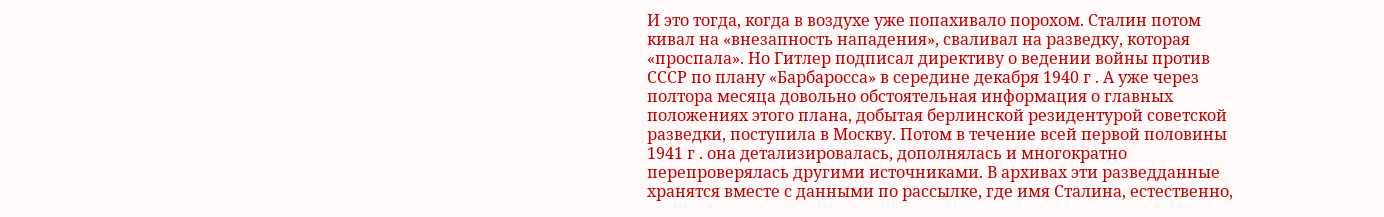И это тогда, когда в воздухе уже попахивало порохом. Сталин потом кивал на «внезапность нападения», сваливал на разведку, которая «проспала». Но Гитлер подписал директиву о ведении войны против СССР по плану «Барбаросса» в середине декабря 1940 г . А уже через полтора месяца довольно обстоятельная информация о главных положениях этого плана, добытая берлинской резидентурой советской разведки, поступила в Москву. Потом в течение всей первой половины 1941 г . она детализировалась, дополнялась и многократно перепроверялась другими источниками. В архивах эти разведданные хранятся вместе с данными по рассылке, где имя Сталина, естественно,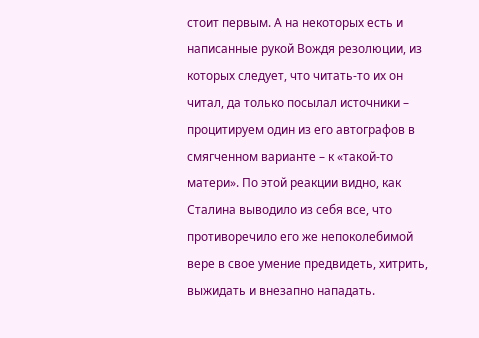стоит первым. А на некоторых есть и написанные рукой Вождя резолюции, из которых следует, что читать-то их он читал, да только посылал источники – процитируем один из его автографов в смягченном варианте – к «такой-то матери». По этой реакции видно, как Сталина выводило из себя все, что противоречило его же непоколебимой вере в свое умение предвидеть, хитрить, выжидать и внезапно нападать.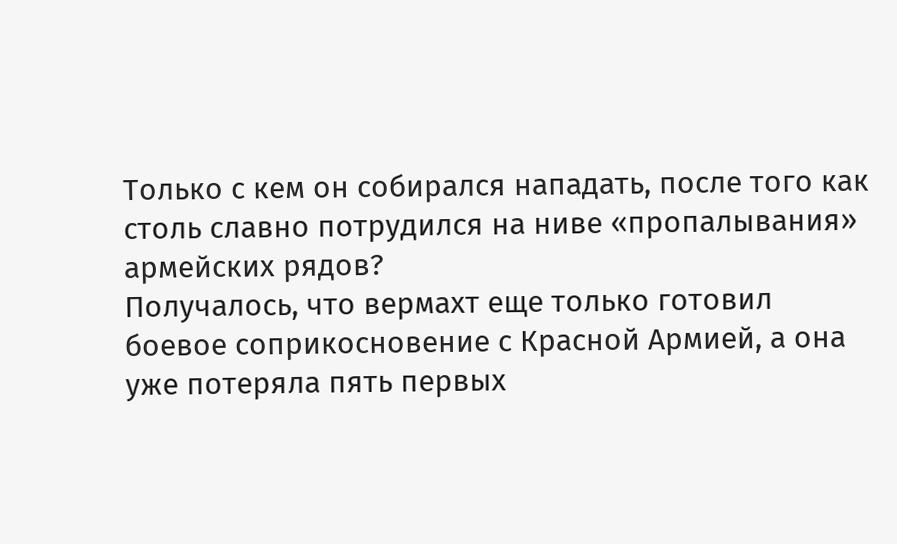Только с кем он собирался нападать, после того как столь славно потрудился на ниве «пропалывания» армейских рядов?
Получалось, что вермахт еще только готовил боевое соприкосновение с Красной Армией, а она уже потеряла пять первых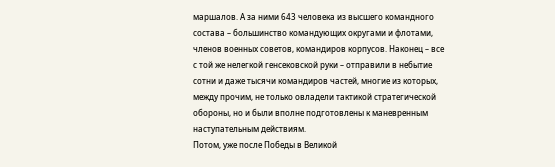маршалов. А за ними 643 человека из высшего командного состава – большинство командующих округами и флотами, членов военных советов, командиров корпусов. Наконец – все с той же нелегкой генсековской руки – отправили в небытие сотни и даже тысячи командиров частей, многие из которых, между прочим, не только овладели тактикой стратегической обороны, но и были вполне подготовлены к маневренным наступательным действиям.
Потом, уже после Победы в Великой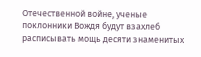Отечественной войне, ученые поклонники Вождя будут взахлеб расписывать мощь десяти знаменитых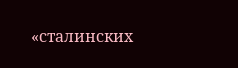«сталинских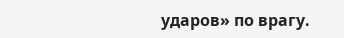ударов» по врагу.